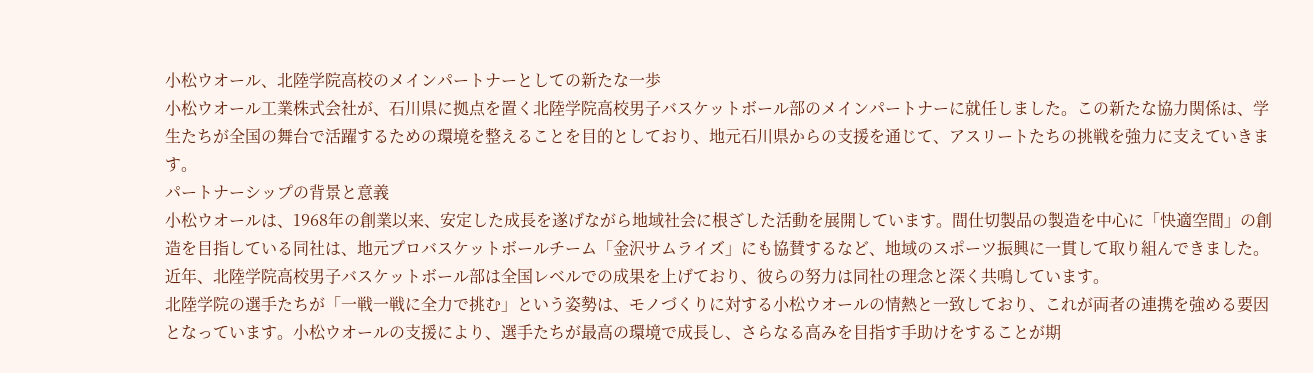小松ウオール、北陸学院高校のメインパートナーとしての新たな一歩
小松ウオール工業株式会社が、石川県に拠点を置く北陸学院高校男子バスケットボール部のメインパートナーに就任しました。この新たな協力関係は、学生たちが全国の舞台で活躍するための環境を整えることを目的としており、地元石川県からの支援を通じて、アスリートたちの挑戦を強力に支えていきます。
パートナーシップの背景と意義
小松ウオールは、1968年の創業以来、安定した成長を遂げながら地域社会に根ざした活動を展開しています。間仕切製品の製造を中心に「快適空間」の創造を目指している同社は、地元プロバスケットボールチーム「金沢サムライズ」にも協賛するなど、地域のスポーツ振興に一貫して取り組んできました。近年、北陸学院高校男子バスケットボール部は全国レベルでの成果を上げており、彼らの努力は同社の理念と深く共鳴しています。
北陸学院の選手たちが「一戦一戦に全力で挑む」という姿勢は、モノづくりに対する小松ウオールの情熱と一致しており、これが両者の連携を強める要因となっています。小松ウオールの支援により、選手たちが最高の環境で成長し、さらなる高みを目指す手助けをすることが期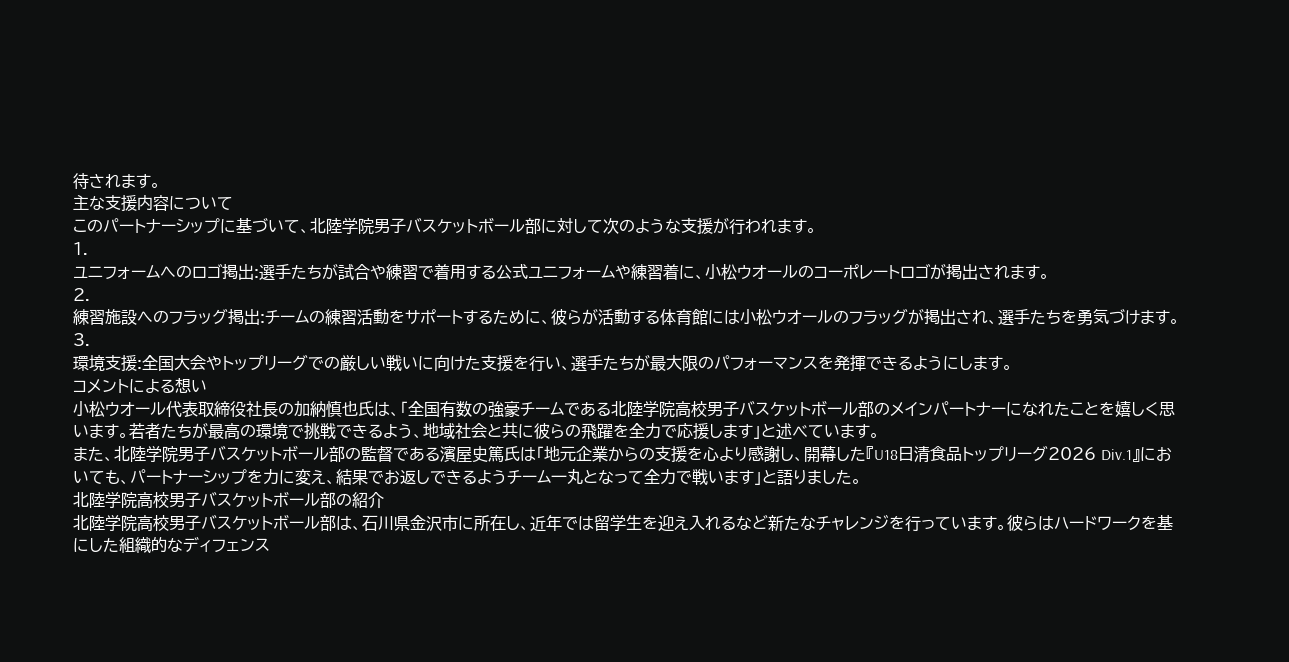待されます。
主な支援内容について
このパートナーシップに基づいて、北陸学院男子バスケットボール部に対して次のような支援が行われます。
1.
ユニフォームへのロゴ掲出:選手たちが試合や練習で着用する公式ユニフォームや練習着に、小松ウオールのコーポレートロゴが掲出されます。
2.
練習施設へのフラッグ掲出:チームの練習活動をサポートするために、彼らが活動する体育館には小松ウオールのフラッグが掲出され、選手たちを勇気づけます。
3.
環境支援:全国大会やトップリーグでの厳しい戦いに向けた支援を行い、選手たちが最大限のパフォーマンスを発揮できるようにします。
コメントによる想い
小松ウオール代表取締役社長の加納慎也氏は、「全国有数の強豪チームである北陸学院高校男子バスケットボール部のメインパートナーになれたことを嬉しく思います。若者たちが最高の環境で挑戦できるよう、地域社会と共に彼らの飛躍を全力で応援します」と述べています。
また、北陸学院男子バスケットボール部の監督である濱屋史篤氏は「地元企業からの支援を心より感謝し、開幕した『U18日清食品トップリーグ2026 Div.1』においても、パートナーシップを力に変え、結果でお返しできるようチーム一丸となって全力で戦います」と語りました。
北陸学院高校男子バスケットボール部の紹介
北陸学院高校男子バスケットボール部は、石川県金沢市に所在し、近年では留学生を迎え入れるなど新たなチャレンジを行っています。彼らはハードワークを基にした組織的なディフェンス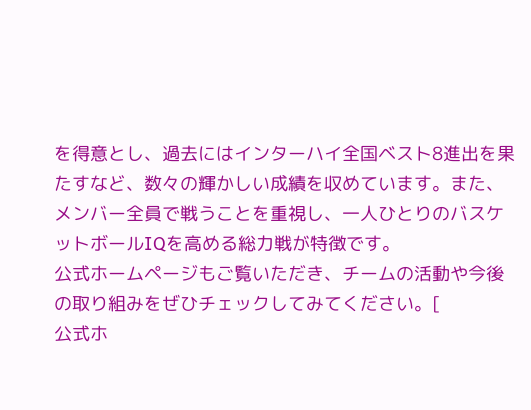を得意とし、過去にはインターハイ全国ベスト8進出を果たすなど、数々の輝かしい成績を収めています。また、メンバー全員で戦うことを重視し、一人ひとりのバスケットボールIQを高める総力戦が特徴です。
公式ホームページもご覧いただき、チームの活動や今後の取り組みをぜひチェックしてみてください。[
公式ホ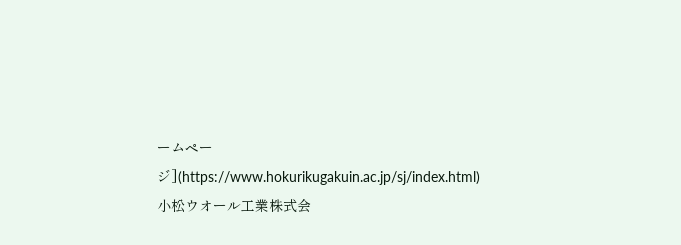ームページ](https://www.hokurikugakuin.ac.jp/sj/index.html)
小松ウオール工業株式会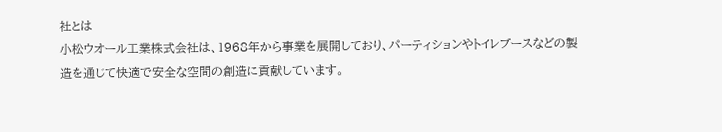社とは
小松ウオール工業株式会社は、1968年から事業を展開しており、パーティションやトイレブースなどの製造を通じて快適で安全な空間の創造に貢献しています。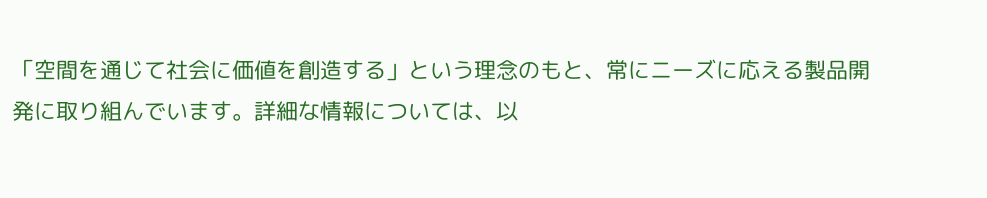「空間を通じて社会に価値を創造する」という理念のもと、常にニーズに応える製品開発に取り組んでいます。詳細な情報については、以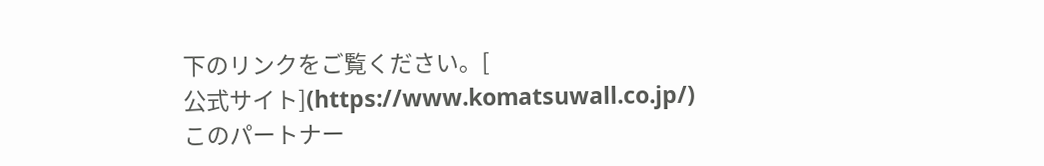下のリンクをご覧ください。[
公式サイト](https://www.komatsuwall.co.jp/)
このパートナー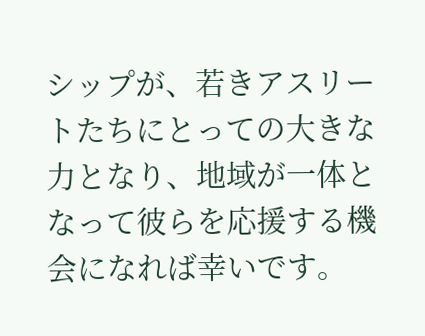シップが、若きアスリートたちにとっての大きな力となり、地域が一体となって彼らを応援する機会になれば幸いです。